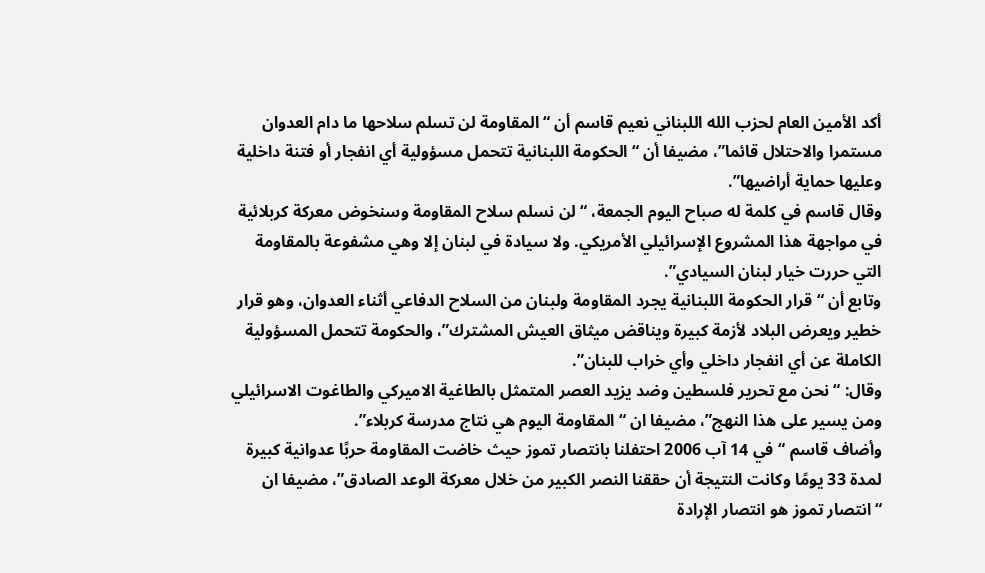أكد الأمين العام لحزب الله اللبناني نعيم قاسم أن “المقاومة لن تسلم سلاحها ما دام العدوان مستمرا والاحتلال قائما”، مضيفا أن “الحكومة اللبنانية تتحمل مسؤولية أي انفجار أو فتنة داخلية وعليها حماية أراضيها”.
وقال قاسم في كلمة له صباح اليوم الجمعة، “لن نسلم سلاح المقاومة وسنخوض معركة كربلائية في مواجهة هذا المشروع الإسرائيلي الأمريكي. ولا سيادة في لبنان إلا وهي مشفوعة بالمقاومة التي حررت خيار لبنان السيادي”.
وتابع أن “قرار الحكومة اللبنانية يجرد المقاومة ولبنان من السلاح الدفاعي أثناء العدوان، وهو قرار خطير ويعرض البلاد لأزمة كبيرة ويناقض ميثاق العيش المشترك”، والحكومة تتحمل المسؤولية الكاملة عن أي انفجار داخلي وأي خراب للبنان”.
وقال: “نحن مع تحرير فلسطين وضد يزيد العصر المتمثل بالطاغية الاميركي والطاغوت الاسرائيلي ومن يسير على هذا النهج”، مضيفا ان “المقاومة اليوم هي نتاج مدرسة كربلاء”.
وأضاف قاسم “في 14 آب 2006 احتفلنا بانتصار تموز حيث خاضت المقاومة حربًا عدوانية كبيرة لمدة 33 يومًا وكانت النتيجة أن حققنا النصر الكبير من خلال معركة الوعد الصادق”، مضيفا ان “انتصار تموز هو انتصار الإرادة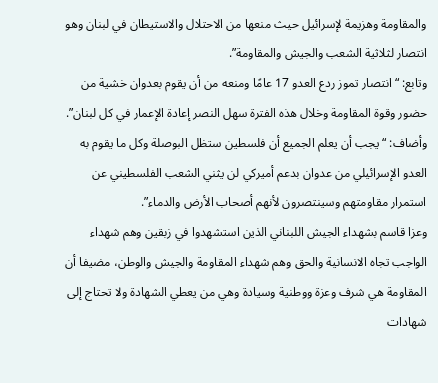والمقاومة وهزيمة لإسرائيل حيث منعها من الاحتلال والاستيطان في لبنان وهو انتصار لثلاثية الشعب والجيش والمقاومة”.
وتابع: “انتصار تموز ردع العدو 17 عامًا ومنعه من أن يقوم بعدوان خشية من حضور وقوة المقاومة وخلال هذه الفترة سهل النصر إعادة الإعمار في كل لبنان”.
وأضاف: “يجب أن يعلم الجميع أن فلسطين ستظل البوصلة وكل ما يقوم به العدو الإسرائيلي من عدوان بدعم أميركي لن يثني الشعب الفلسطيني عن استمرار مقاومتهم وسينتصرون لأنهم أصحاب الأرض والدماء”.
وعزا قاسم بشهداء الجيش اللبناني الذين استشهدوا في زبقين وهم شهداء الواجب تجاه الانسانية والحق وهم شهداء المقاومة والجيش والوطن، مضيفا أن المقاومة هي شرف وعزة ووطنية وسيادة وهي من يعطي الشهادة ولا تحتاج إلى شهادات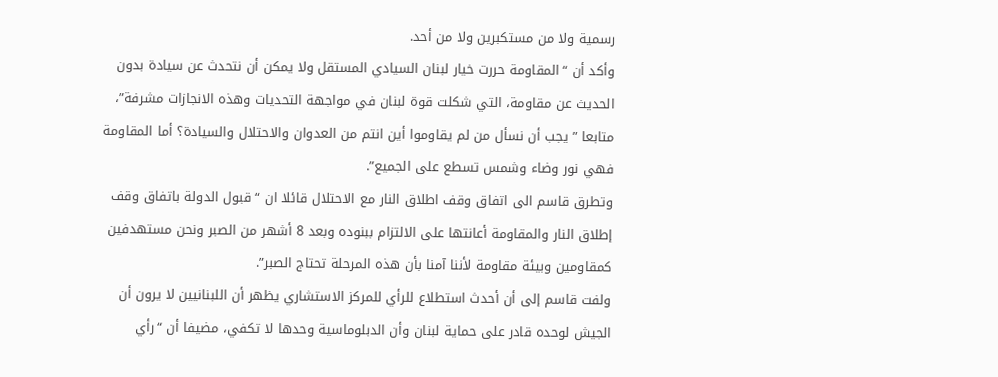رسمية ولا من مستكبرين ولا من أحد.
وأكد أن “المقاومة حررت خيار لبنان السيادي المستقل ولا يمكن أن نتحدث عن سيادة بدون الحديث عن مقاومة، التي شكلت قوة لبنان في مواجهة التحديات وهذه الانجازات مشرفة”، متابعا ” يجب أن نسأل من لم يقاوموا أين انتم من العدوان والاحتلال والسيادة؟ أما المقاومة فهي نور وضاء وشمس تسطع على الجميع”.
وتطرق قاسم الى اتفاق وقف اطلاق النار مع الاحتلال قائلا ان “قبول الدولة باتفاق وقف إطلاق النار والمقاومة أعانتها على الالتزام ببنوده وبعد 8 أشهر من الصبر ونحن مستهدفين كمقاومين وبيئة مقاومة لأننا آمنا بأن هذه المرحلة تحتاج الصبر”.
ولفت قاسم إلى أن أحدث استطلاع للرأي للمركز الاستشاري يظهر أن اللبنانيين لا يرون أن الجيش لوحده قادر على حماية لبنان وأن الدبلوماسية وحدها لا تكفي، مضيفا أن “رأي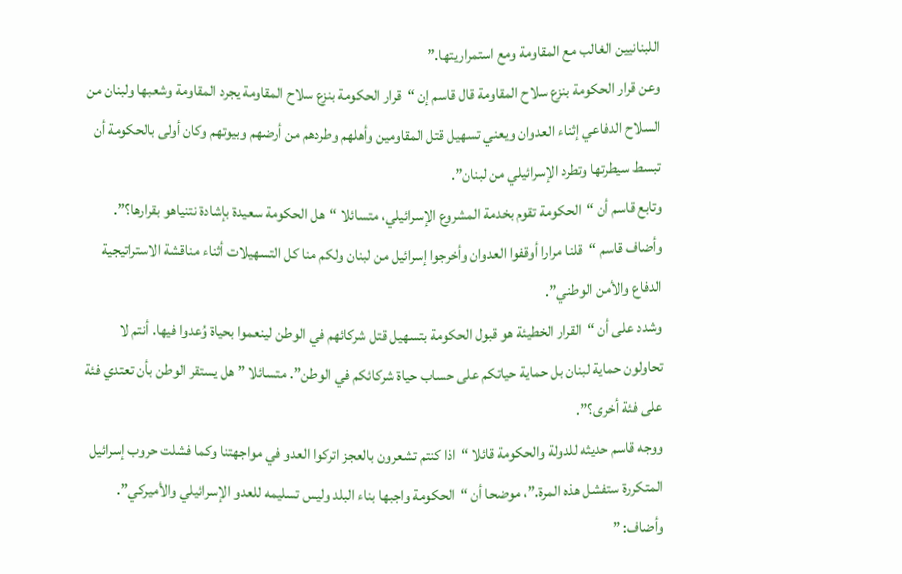اللبنانيين الغالب مع المقاومة ومع استمراريتها.”
وعن قرار الحكومة بنزع سلاح المقاومة قال قاسم إن “قرار الحكومة بنزع سلاح المقاومة يجرد المقاومة وشعبها ولبنان من السلاح الدفاعي إثناء العدوان ويعني تسهيل قتل المقاومين وأهلهم وطردهم من أرضهم وبيوتهم وكان أولى بالحكومة أن تبسط سيطرتها وتطرد الإسرائيلي من لبنان”.
وتابع قاسم أن “الحكومة تقوم بخدمة المشروع الإسرائيلي، متسائلا “هل الحكومة سعيدة بإشادة نتنياهو بقرارها؟”.
وأضاف قاسم “قلنا مرارا أوقفوا العدوان وأخرجوا إسرائيل من لبنان ولكم منا كل التسهيلات أثناء مناقشة الاستراتيجية الدفاع والأمن الوطني”.
وشدد على أن “القرار الخطيئة هو قبول الحكومة بتسهيل قتل شركائهم في الوطن لينعموا بحياة وُعدوا فيها. أنتم لا تحاولون حماية لبنان بل حماية حياتكم على حساب حياة شركائكم في الوطن”. متسائلا ” هل يستقر الوطن بأن تعتدي فئة على فئة أخرى؟”.
ووجه قاسم حديثه للدولة والحكومة قائلا “اذا كنتم تشعرون بالعجز اتركوا العدو في مواجهتنا وكما فشلت حروب إسرائيل المتكررة ستفشل هذه المرة.”، موضحا أن “الحكومة واجبها بناء البلد وليس تسليمه للعدو الإسرائيلي والأميركي”.
وأضاف: ”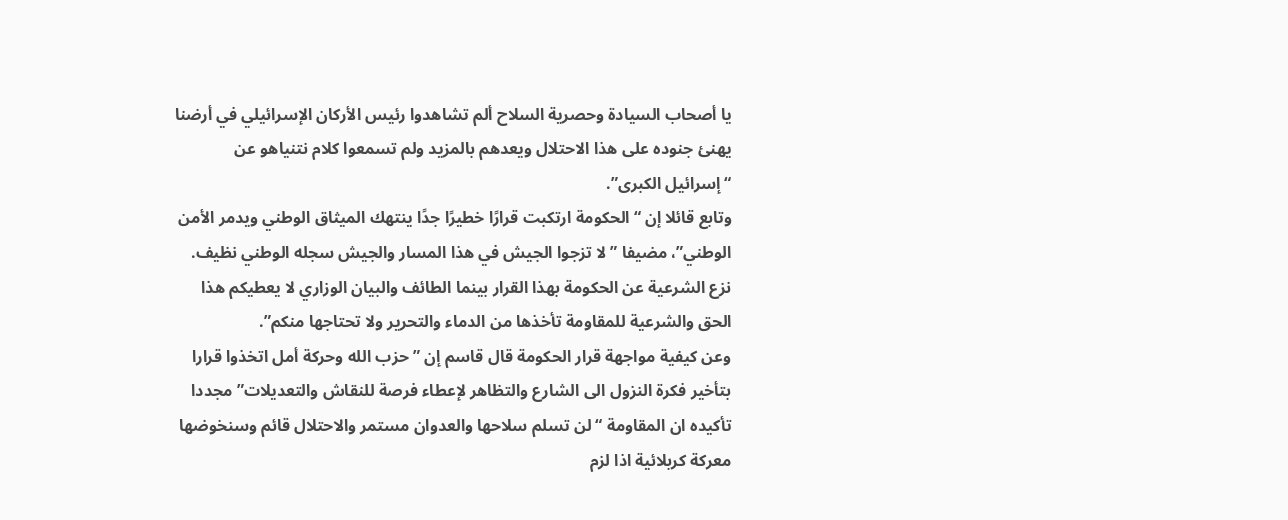يا أصحاب السيادة وحصرية السلاح ألم تشاهدوا رئيس الأركان الإسرائيلي في أرضنا يهنئ جنوده على هذا الاحتلال ويعدهم بالمزيد ولم تسمعوا كلام نتنياهو عن “إسرائيل الكبرى”.
وتابع قائلا إن “الحكومة ارتكبت قرارًا خطيرًا جدًا ينتهك الميثاق الوطني ويدمر الأمن الوطني”، مضيفا ” لا تزجوا الجيش في هذا المسار والجيش سجله الوطني نظيف. نزع الشرعية عن الحكومة بهذا القرار بينما الطائف والبيان الوزاري لا يعطيكم هذا الحق والشرعية للمقاومة تأخذها من الدماء والتحرير ولا تحتاجها منكم”.
وعن كيفية مواجهة قرار الحكومة قال قاسم إن ” حزب الله وحركة أمل اتخذوا قرارا بتأخير فكرة النزول الى الشارع والتظاهر لإعطاء فرصة للنقاش والتعديلات” مجددا تأكيده ان المقاومة “لن تسلم سلاحها والعدوان مستمر والاحتلال قائم وسنخوضها معركة كربلائية اذا لزم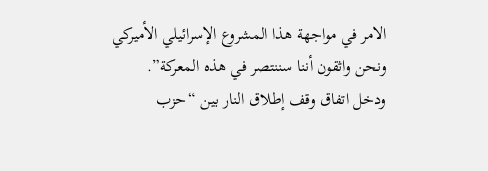الامر في مواجهة هذا المشروع الإسرائيلي الأميركي ونحن واثقون أننا سننتصر في هذه المعركة”.
ودخل اتفاق وقف إطلاق النار بين “حزب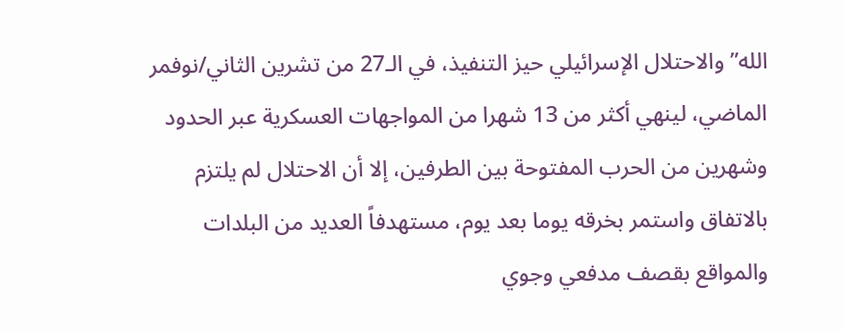الله” والاحتلال الإسرائيلي حيز التنفيذ، في الـ27 من تشرين الثاني/نوفمر الماضي، لينهي أكثر من 13 شهرا من المواجهات العسكرية عبر الحدود وشهرين من الحرب المفتوحة بين الطرفين، إلا أن الاحتلال لم يلتزم بالاتفاق واستمر بخرقه يوما بعد يوم، مستهدفاً العديد من البلدات والمواقع بقصف مدفعي وجوي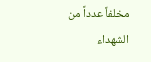مخلفاً عدداً من الشهداء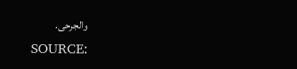والجرحى.
SOURCE: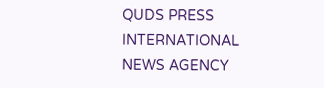QUDS PRESS INTERNATIONAL NEWS AGENCY